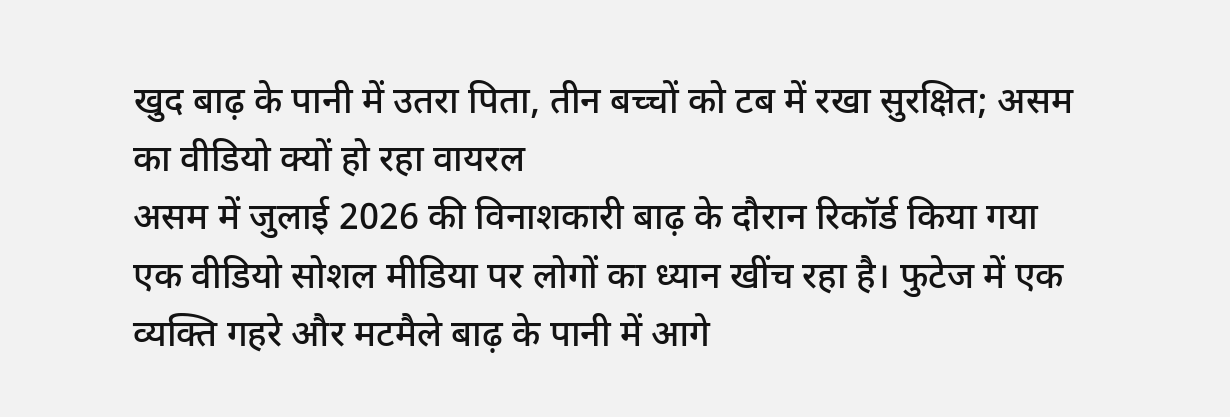खुद बाढ़ के पानी में उतरा पिता, तीन बच्चों को टब में रखा सुरक्षित; असम का वीडियो क्यों हो रहा वायरल
असम में जुलाई 2026 की विनाशकारी बाढ़ के दौरान रिकॉर्ड किया गया एक वीडियो सोशल मीडिया पर लोगों का ध्यान खींच रहा है। फुटेज में एक व्यक्ति गहरे और मटमैले बाढ़ के पानी में आगे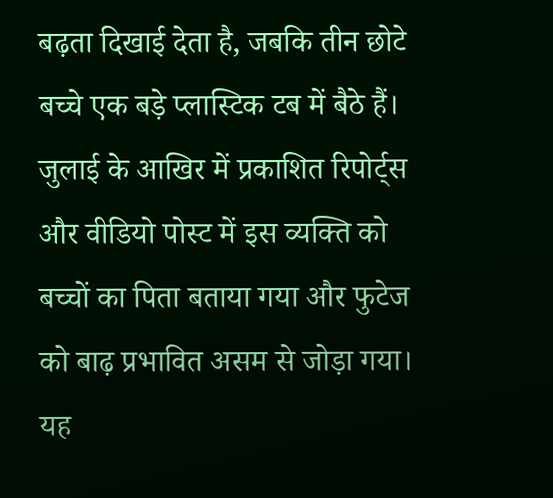बढ़ता दिखाई देता है, जबकि तीन छोटे बच्चे एक बड़े प्लास्टिक टब में बैठे हैं। जुलाई के आखिर में प्रकाशित रिपोर्ट्स और वीडियो पोस्ट में इस व्यक्ति को बच्चों का पिता बताया गया और फुटेज को बाढ़ प्रभावित असम से जोड़ा गया। यह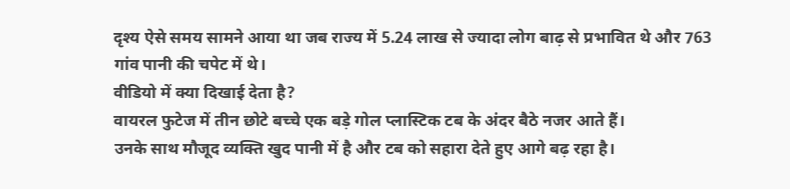दृश्य ऐसे समय सामने आया था जब राज्य में 5.24 लाख से ज्यादा लोग बाढ़ से प्रभावित थे और 763 गांव पानी की चपेट में थे।
वीडियो में क्या दिखाई देता है?
वायरल फुटेज में तीन छोटे बच्चे एक बड़े गोल प्लास्टिक टब के अंदर बैठे नजर आते हैं।
उनके साथ मौजूद व्यक्ति खुद पानी में है और टब को सहारा देते हुए आगे बढ़ रहा है।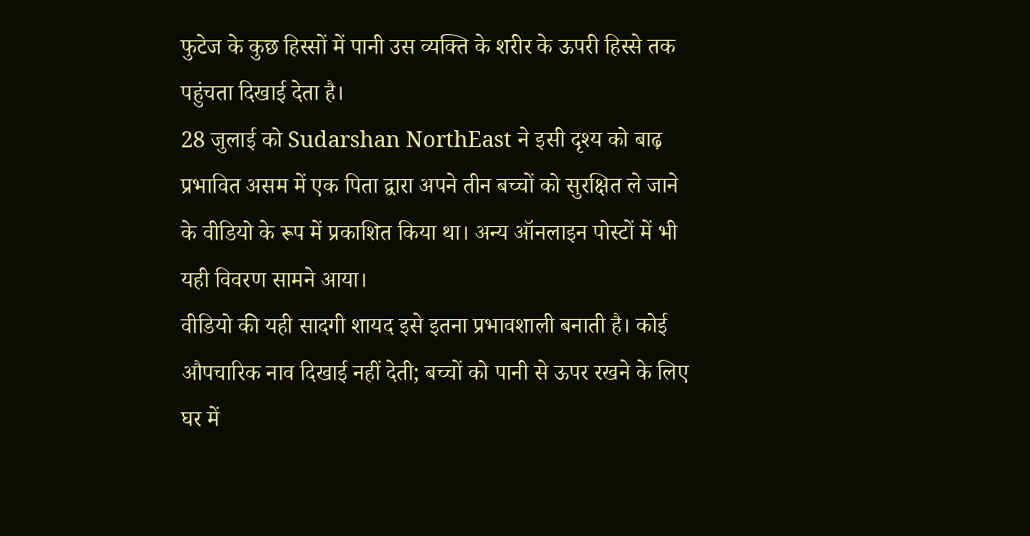फुटेज के कुछ हिस्सों में पानी उस व्यक्ति के शरीर के ऊपरी हिस्से तक पहुंचता दिखाई देता है।
28 जुलाई को Sudarshan NorthEast ने इसी दृश्य को बाढ़ प्रभावित असम में एक पिता द्वारा अपने तीन बच्चों को सुरक्षित ले जाने के वीडियो के रूप में प्रकाशित किया था। अन्य ऑनलाइन पोस्टों में भी यही विवरण सामने आया।
वीडियो की यही सादगी शायद इसे इतना प्रभावशाली बनाती है। कोई औपचारिक नाव दिखाई नहीं देती; बच्चों को पानी से ऊपर रखने के लिए घर में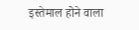इस्तेमाल होने वाला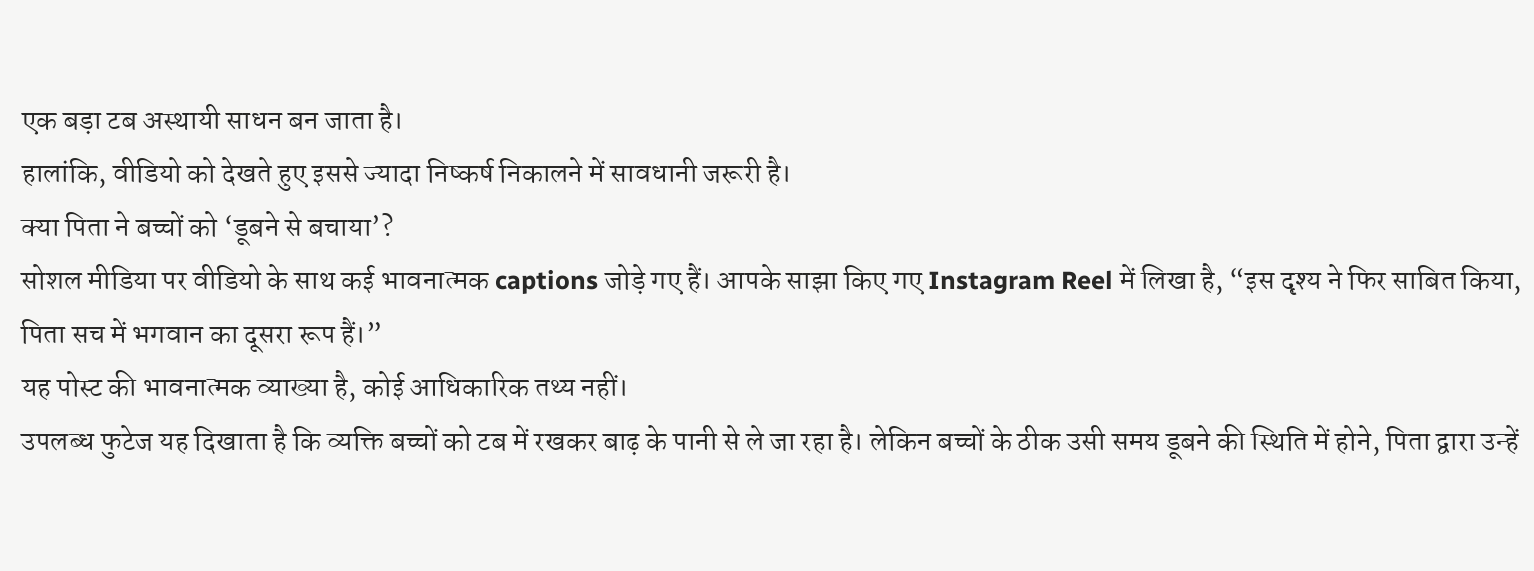एक बड़ा टब अस्थायी साधन बन जाता है।
हालांकि, वीडियो को देखते हुए इससे ज्यादा निष्कर्ष निकालने में सावधानी जरूरी है।
क्या पिता ने बच्चों को ‘डूबने से बचाया’?
सोशल मीडिया पर वीडियो के साथ कई भावनात्मक captions जोड़े गए हैं। आपके साझा किए गए Instagram Reel में लिखा है, “इस दृश्य ने फिर साबित किया, पिता सच में भगवान का दूसरा रूप हैं।”
यह पोस्ट की भावनात्मक व्याख्या है, कोई आधिकारिक तथ्य नहीं।
उपलब्ध फुटेज यह दिखाता है कि व्यक्ति बच्चों को टब में रखकर बाढ़ के पानी से ले जा रहा है। लेकिन बच्चों के ठीक उसी समय डूबने की स्थिति में होने, पिता द्वारा उन्हें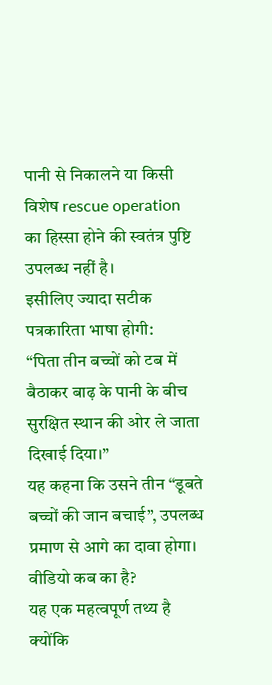पानी से निकालने या किसी विशेष rescue operation का हिस्सा होने की स्वतंत्र पुष्टि उपलब्ध नहीं है।
इसीलिए ज्यादा सटीक पत्रकारिता भाषा होगी:
“पिता तीन बच्चों को टब में बैठाकर बाढ़ के पानी के बीच सुरक्षित स्थान की ओर ले जाता दिखाई दिया।”
यह कहना कि उसने तीन “डूबते बच्चों की जान बचाई”, उपलब्ध प्रमाण से आगे का दावा होगा।
वीडियो कब का है?
यह एक महत्वपूर्ण तथ्य है क्योंकि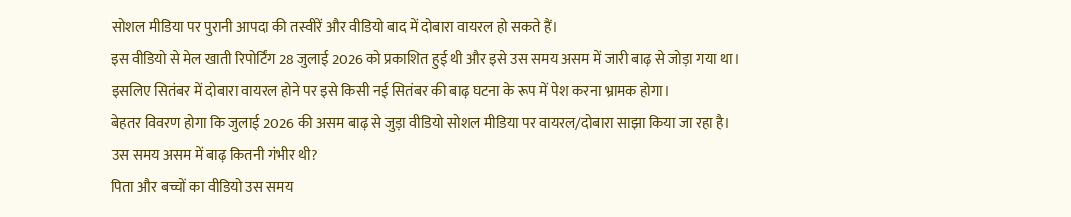सोशल मीडिया पर पुरानी आपदा की तस्वीरें और वीडियो बाद में दोबारा वायरल हो सकते हैं।
इस वीडियो से मेल खाती रिपोर्टिंग 28 जुलाई 2026 को प्रकाशित हुई थी और इसे उस समय असम में जारी बाढ़ से जोड़ा गया था।
इसलिए सितंबर में दोबारा वायरल होने पर इसे किसी नई सितंबर की बाढ़ घटना के रूप में पेश करना भ्रामक होगा।
बेहतर विवरण होगा कि जुलाई 2026 की असम बाढ़ से जुड़ा वीडियो सोशल मीडिया पर वायरल/दोबारा साझा किया जा रहा है।
उस समय असम में बाढ़ कितनी गंभीर थी?
पिता और बच्चों का वीडियो उस समय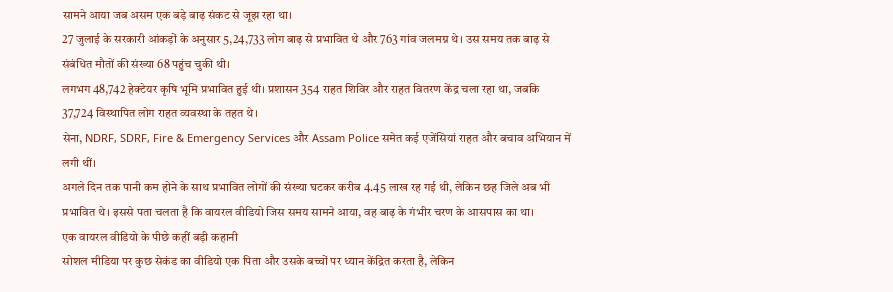सामने आया जब असम एक बड़े बाढ़ संकट से जूझ रहा था।
27 जुलाई के सरकारी आंकड़ों के अनुसार 5,24,733 लोग बाढ़ से प्रभावित थे और 763 गांव जलमग्न थे। उस समय तक बाढ़ से संबंधित मौतों की संख्या 68 पहुंच चुकी थी।
लगभग 48,742 हेक्टेयर कृषि भूमि प्रभावित हुई थी। प्रशासन 354 राहत शिविर और राहत वितरण केंद्र चला रहा था, जबकि 37,724 विस्थापित लोग राहत व्यवस्था के तहत थे।
सेना, NDRF, SDRF, Fire & Emergency Services और Assam Police समेत कई एजेंसियां राहत और बचाव अभियान में लगी थीं।
अगले दिन तक पानी कम होने के साथ प्रभावित लोगों की संख्या घटकर करीब 4.45 लाख रह गई थी, लेकिन छह जिले अब भी प्रभावित थे। इससे पता चलता है कि वायरल वीडियो जिस समय सामने आया, वह बाढ़ के गंभीर चरण के आसपास का था।
एक वायरल वीडियो के पीछे कहीं बड़ी कहानी
सोशल मीडिया पर कुछ सेकंड का वीडियो एक पिता और उसके बच्चों पर ध्यान केंद्रित करता है, लेकिन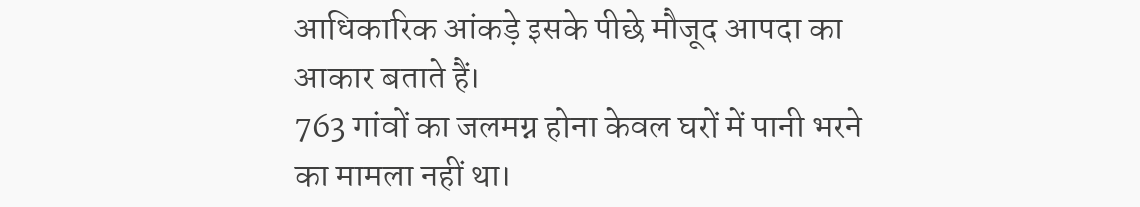आधिकारिक आंकड़े इसके पीछे मौजूद आपदा का आकार बताते हैं।
763 गांवों का जलमग्न होना केवल घरों में पानी भरने का मामला नहीं था।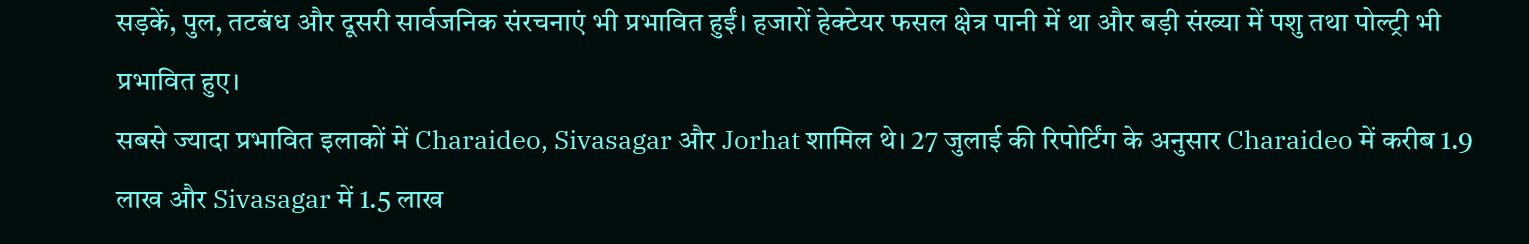सड़कें, पुल, तटबंध और दूसरी सार्वजनिक संरचनाएं भी प्रभावित हुईं। हजारों हेक्टेयर फसल क्षेत्र पानी में था और बड़ी संख्या में पशु तथा पोल्ट्री भी प्रभावित हुए।
सबसे ज्यादा प्रभावित इलाकों में Charaideo, Sivasagar और Jorhat शामिल थे। 27 जुलाई की रिपोर्टिंग के अनुसार Charaideo में करीब 1.9 लाख और Sivasagar में 1.5 लाख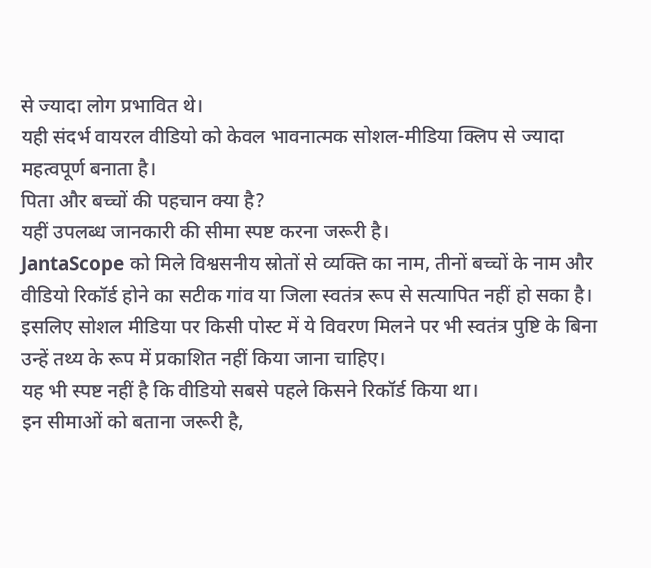से ज्यादा लोग प्रभावित थे।
यही संदर्भ वायरल वीडियो को केवल भावनात्मक सोशल-मीडिया क्लिप से ज्यादा महत्वपूर्ण बनाता है।
पिता और बच्चों की पहचान क्या है?
यहीं उपलब्ध जानकारी की सीमा स्पष्ट करना जरूरी है।
JantaScope को मिले विश्वसनीय स्रोतों से व्यक्ति का नाम, तीनों बच्चों के नाम और वीडियो रिकॉर्ड होने का सटीक गांव या जिला स्वतंत्र रूप से सत्यापित नहीं हो सका है।
इसलिए सोशल मीडिया पर किसी पोस्ट में ये विवरण मिलने पर भी स्वतंत्र पुष्टि के बिना उन्हें तथ्य के रूप में प्रकाशित नहीं किया जाना चाहिए।
यह भी स्पष्ट नहीं है कि वीडियो सबसे पहले किसने रिकॉर्ड किया था।
इन सीमाओं को बताना जरूरी है,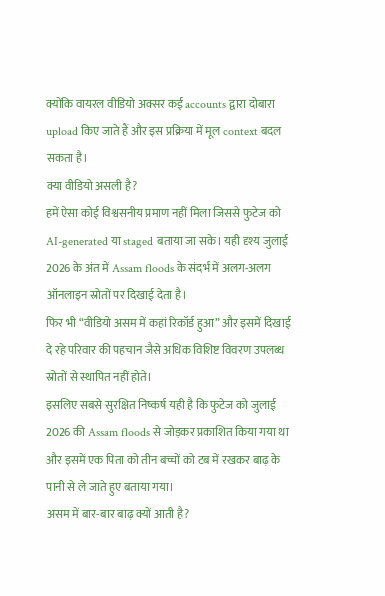क्योंकि वायरल वीडियो अक्सर कई accounts द्वारा दोबारा upload किए जाते हैं और इस प्रक्रिया में मूल context बदल सकता है।
क्या वीडियो असली है?
हमें ऐसा कोई विश्वसनीय प्रमाण नहीं मिला जिससे फुटेज को AI-generated या staged बताया जा सके। यही दृश्य जुलाई 2026 के अंत में Assam floods के संदर्भ में अलग-अलग ऑनलाइन स्रोतों पर दिखाई देता है।
फिर भी “वीडियो असम में कहां रिकॉर्ड हुआ” और इसमें दिखाई दे रहे परिवार की पहचान जैसे अधिक विशिष्ट विवरण उपलब्ध स्रोतों से स्थापित नहीं होते।
इसलिए सबसे सुरक्षित निष्कर्ष यही है कि फुटेज को जुलाई 2026 की Assam floods से जोड़कर प्रकाशित किया गया था और इसमें एक पिता को तीन बच्चों को टब में रखकर बाढ़ के पानी से ले जाते हुए बताया गया।
असम में बार-बार बाढ़ क्यों आती है?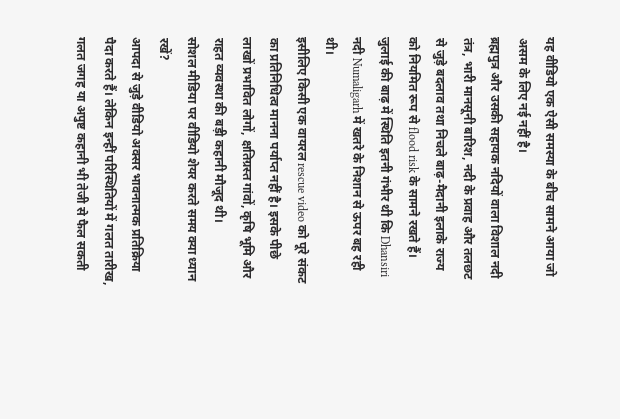यह वीडियो एक ऐसी समस्या के बीच सामने आया जो असम के लिए नई नहीं है।
ब्रह्मपुत्र और उसकी सहायक नदियों वाला विशाल नदी तंत्र, भारी मानसूनी बारिश, नदी के प्रवाह और तलछट से जुड़े बदलाव तथा निचले बाढ़-मैदानी इलाके राज्य को नियमित रूप से flood risk के सामने रखते हैं।
जुलाई की बाढ़ में स्थिति इतनी गंभीर थी कि Dhansiri नदी Numaligarh में खतरे के निशान से ऊपर बह रही थी।
इसीलिए किसी एक वायरल rescue video को पूरे संकट का प्रतिनिधित्व मानना पर्याप्त नहीं है। इसके पीछे लाखों प्रभावित लोगों, क्षतिग्रस्त गांवों, कृषि भूमि और राहत व्यवस्था की बड़ी कहानी मौजूद थी।
सोशल मीडिया पर वीडियो शेयर करते समय क्या ध्यान रखें?
आपदा से जुड़े वीडियो अक्सर भावनात्मक प्रतिक्रिया पैदा करते हैं। लेकिन इन्हीं परिस्थितियों में गलत तारीख, गलत जगह या अपुष्ट कहानी भी तेजी से फैल सकती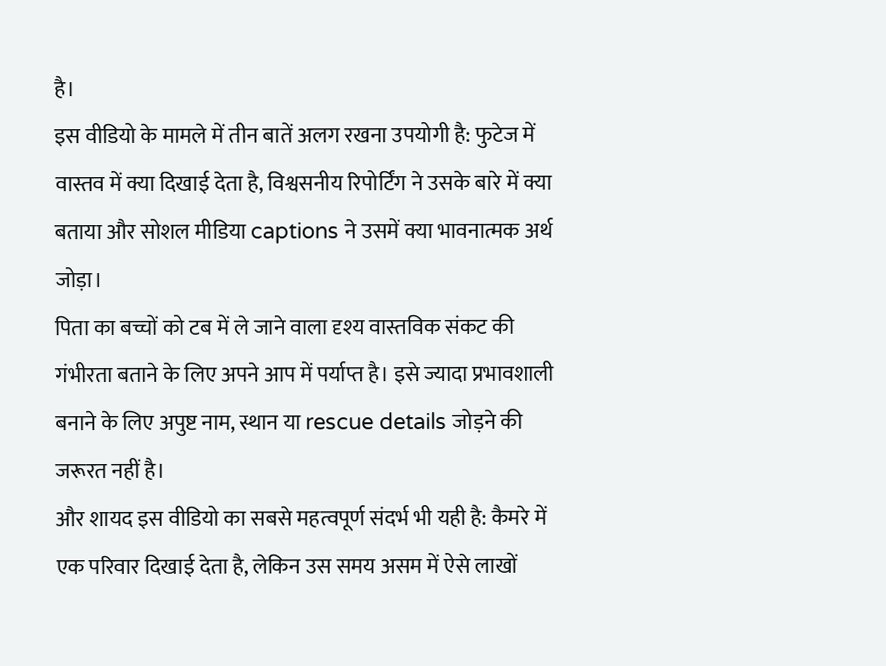है।
इस वीडियो के मामले में तीन बातें अलग रखना उपयोगी है: फुटेज में वास्तव में क्या दिखाई देता है, विश्वसनीय रिपोर्टिंग ने उसके बारे में क्या बताया और सोशल मीडिया captions ने उसमें क्या भावनात्मक अर्थ जोड़ा।
पिता का बच्चों को टब में ले जाने वाला दृश्य वास्तविक संकट की गंभीरता बताने के लिए अपने आप में पर्याप्त है। इसे ज्यादा प्रभावशाली बनाने के लिए अपुष्ट नाम, स्थान या rescue details जोड़ने की जरूरत नहीं है।
और शायद इस वीडियो का सबसे महत्वपूर्ण संदर्भ भी यही है: कैमरे में एक परिवार दिखाई देता है, लेकिन उस समय असम में ऐसे लाखों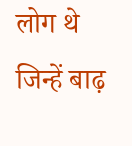लोग थे जिन्हें बाढ़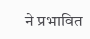ने प्रभावित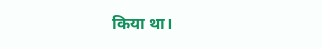किया था।